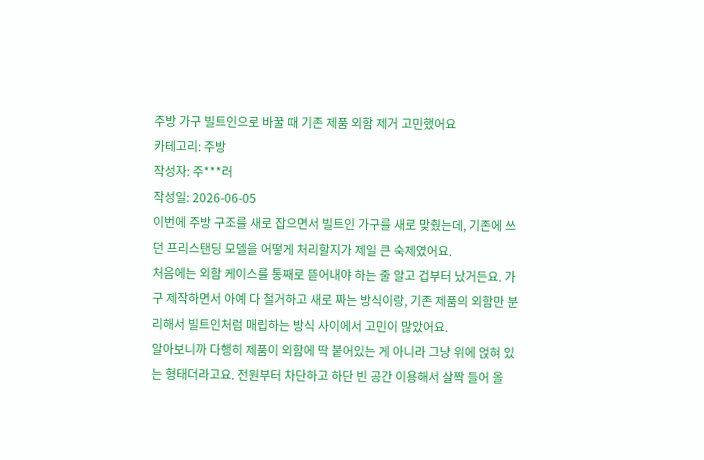주방 가구 빌트인으로 바꿀 때 기존 제품 외함 제거 고민했어요
카테고리: 주방
작성자: 주***러
작성일: 2026-06-05
이번에 주방 구조를 새로 잡으면서 빌트인 가구를 새로 맞췄는데, 기존에 쓰던 프리스탠딩 모델을 어떻게 처리할지가 제일 큰 숙제였어요.
처음에는 외함 케이스를 통째로 뜯어내야 하는 줄 알고 겁부터 났거든요. 가구 제작하면서 아예 다 철거하고 새로 짜는 방식이랑, 기존 제품의 외함만 분리해서 빌트인처럼 매립하는 방식 사이에서 고민이 많았어요.
알아보니까 다행히 제품이 외함에 딱 붙어있는 게 아니라 그냥 위에 얹혀 있는 형태더라고요. 전원부터 차단하고 하단 빈 공간 이용해서 살짝 들어 올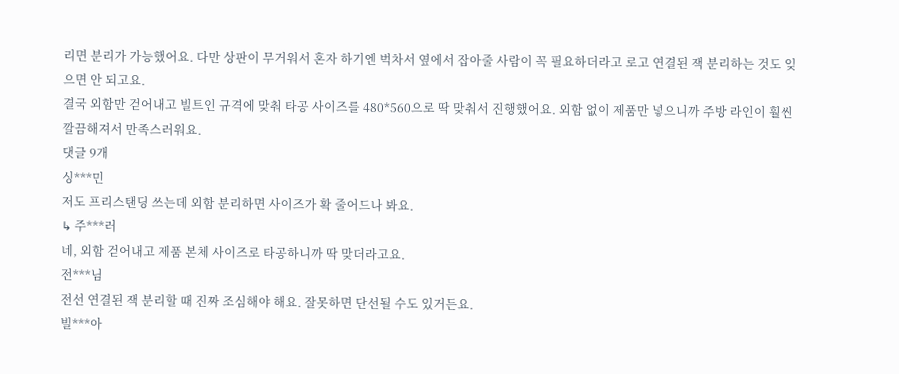리면 분리가 가능했어요. 다만 상판이 무거워서 혼자 하기엔 벅차서 옆에서 잡아줄 사람이 꼭 필요하더라고 로고 연결된 잭 분리하는 것도 잊으면 안 되고요.
결국 외함만 걷어내고 빌트인 규격에 맞춰 타공 사이즈를 480*560으로 딱 맞춰서 진행했어요. 외함 없이 제품만 넣으니까 주방 라인이 훨씬 깔끔해져서 만족스러워요.
댓글 9개
싱***민
저도 프리스탠딩 쓰는데 외함 분리하면 사이즈가 확 줄어드나 봐요.
↳ 주***러
네, 외함 걷어내고 제품 본체 사이즈로 타공하니까 딱 맞더라고요.
전***님
전선 연결된 잭 분리할 때 진짜 조심해야 해요. 잘못하면 단선될 수도 있거든요.
빌***아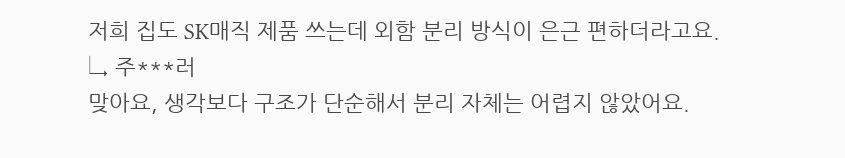저희 집도 SK매직 제품 쓰는데 외함 분리 방식이 은근 편하더라고요.
↳ 주***러
맞아요, 생각보다 구조가 단순해서 분리 자체는 어렵지 않았어요.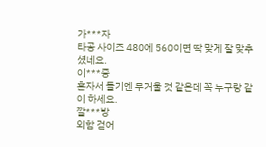가***자
타공 사이즈 480에 560이면 딱 맞게 잘 맞추셨네요.
이***중
혼자서 들기엔 무거울 것 같은데 꼭 누구랑 같이 하세요.
깔***방
외함 걷어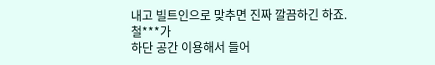내고 빌트인으로 맞추면 진짜 깔끔하긴 하죠.
철***가
하단 공간 이용해서 들어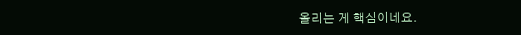올리는 게 핵심이네요.